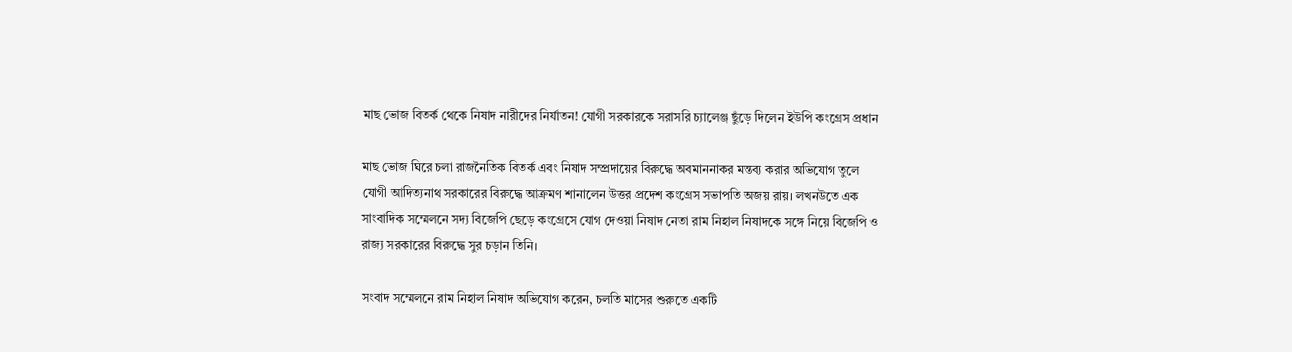মাছ ভোজ বিতর্ক থেকে নিষাদ নারীদের নির্যাতন! যোগী সরকারকে সরাসরি চ্যালেঞ্জ ছুঁড়ে দিলেন ইউপি কংগ্রেস প্রধান

মাছ ভোজ ঘিরে চলা রাজনৈতিক বিতর্ক এবং নিষাদ সম্প্রদায়ের বিরুদ্ধে অবমাননাকর মন্তব্য করার অভিযোগ তুলে যোগী আদিত্যনাথ সরকারের বিরুদ্ধে আক্রমণ শানালেন উত্তর প্রদেশ কংগ্রেস সভাপতি অজয় রায়। লখনউতে এক সাংবাদিক সম্মেলনে সদ্য বিজেপি ছেড়ে কংগ্রেসে যোগ দেওয়া নিষাদ নেতা রাম নিহাল নিষাদকে সঙ্গে নিয়ে বিজেপি ও রাজ্য সরকারের বিরুদ্ধে সুর চড়ান তিনি।

সংবাদ সম্মেলনে রাম নিহাল নিষাদ অভিযোগ করেন, চলতি মাসের শুরুতে একটি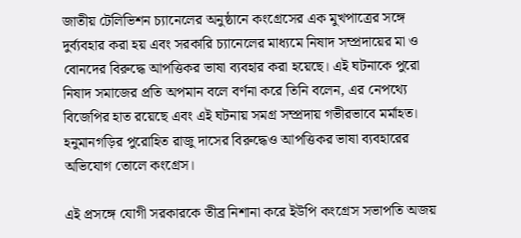জাতীয় টেলিভিশন চ্যানেলের অনুষ্ঠানে কংগ্রেসের এক মুখপাত্রের সঙ্গে দুর্ব্যবহার করা হয় এবং সরকারি চ্যানেলের মাধ্যমে নিষাদ সম্প্রদায়ের মা ও বোনদের বিরুদ্ধে আপত্তিকর ভাষা ব্যবহার করা হয়েছে। এই ঘটনাকে পুরো নিষাদ সমাজের প্রতি অপমান বলে বর্ণনা করে তিনি বলেন, এর নেপথ্যে বিজেপির হাত রয়েছে এবং এই ঘটনায় সমগ্র সম্প্রদায় গভীরভাবে মর্মাহত। হনুমানগড়ির পুরোহিত রাজু দাসের বিরুদ্ধেও আপত্তিকর ভাষা ব্যবহারের অভিযোগ তোলে কংগ্রেস।

এই প্রসঙ্গে যোগী সরকারকে তীব্র নিশানা করে ইউপি কংগ্রেস সভাপতি অজয়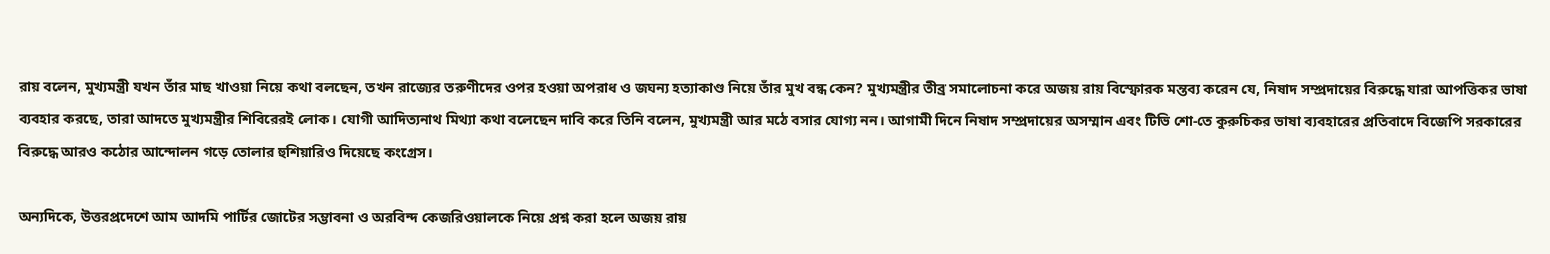রায় বলেন, মুখ্যমন্ত্রী যখন তাঁর মাছ খাওয়া নিয়ে কথা বলছেন, তখন রাজ্যের তরুণীদের ওপর হওয়া অপরাধ ও জঘন্য হত্যাকাণ্ড নিয়ে তাঁর মুখ বন্ধ কেন? মুখ্যমন্ত্রীর তীব্র সমালোচনা করে অজয় রায় বিস্ফোরক মন্তব্য করেন যে, নিষাদ সম্প্রদায়ের বিরুদ্ধে যারা আপত্তিকর ভাষা ব্যবহার করছে, তারা আদতে মুখ্যমন্ত্রীর শিবিরেরই লোক। যোগী আদিত্যনাথ মিথ্যা কথা বলেছেন দাবি করে তিনি বলেন, মুখ্যমন্ত্রী আর মঠে বসার যোগ্য নন। আগামী দিনে নিষাদ সম্প্রদায়ের অসম্মান এবং টিভি শো-তে কুরুচিকর ভাষা ব্যবহারের প্রতিবাদে বিজেপি সরকারের বিরুদ্ধে আরও কঠোর আন্দোলন গড়ে তোলার হুশিয়ারিও দিয়েছে কংগ্রেস।

অন্যদিকে, উত্তরপ্রদেশে আম আদমি পার্টির জোটের সম্ভাবনা ও অরবিন্দ কেজরিওয়ালকে নিয়ে প্রশ্ন করা হলে অজয় রায়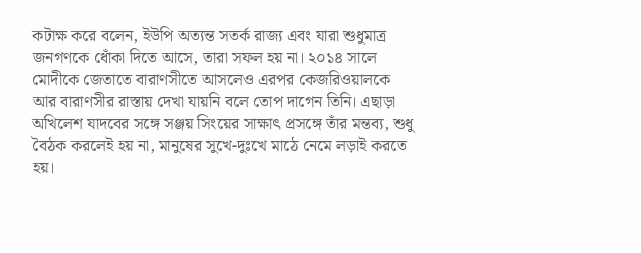কটাক্ষ করে বলেন, ইউপি অত্যন্ত সতর্ক রাজ্য এবং যারা শুধুমাত্র জনগণকে ধোঁকা দিতে আসে, তারা সফল হয় না। ২০১৪ সালে মোদীকে জেতাতে বারাণসীতে আসলেও এরপর কেজরিওয়ালকে আর বারাণসীর রাস্তায় দেখা যায়নি বলে তোপ দাগেন তিনি। এছাড়া অখিলেশ যাদবের সঙ্গে সঞ্জয় সিংয়ের সাক্ষাৎ প্রসঙ্গে তাঁর মন্তব্য, শুধু বৈঠক করলেই হয় না, মানুষের সুখে-দুঃখে মাঠে নেমে লড়াই করতে হয়।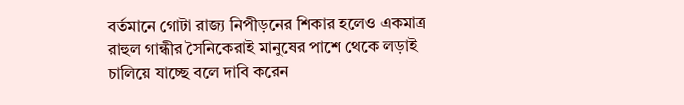বর্তমানে গোটা রাজ্য নিপীড়নের শিকার হলেও একমাত্র রাহুল গান্ধীর সৈনিকেরাই মানুষের পাশে থেকে লড়াই চালিয়ে যাচ্ছে বলে দাবি করেন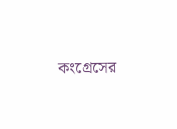কংগ্রেসের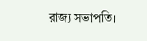রাজ্য সভাপতি।